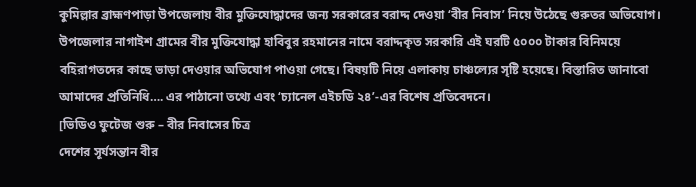কুমিল্লার ব্রাহ্মণপাড়া উপজেলায় বীর মুক্তিযোদ্ধাদের জন্য সরকারের বরাদ্দ দেওয়া ‘বীর নিবাস’ নিয়ে উঠেছে গুরুতর অভিযোগ।
উপজেলার নাগাইশ গ্রামের বীর মুক্তিযোদ্ধা হাবিবুর রহমানের নামে বরাদ্দকৃত সরকারি এই ঘরটি ৫০০০ টাকার বিনিময়ে বহিরাগতদের কাছে ভাড়া দেওয়ার অভিযোগ পাওয়া গেছে। বিষয়টি নিয়ে এলাকায় চাঞ্চল্যের সৃষ্টি হয়েছে। বিস্তারিত জানাবো আমাদের প্রতিনিধি…. এর পাঠানো তথ্যে এবং ‘চ্যানেল এইচডি ২৪’-এর বিশেষ প্রতিবেদনে।
[ভিডিও ফুটেজ শুরু – বীর নিবাসের চিত্র
দেশের সূর্যসন্তান বীর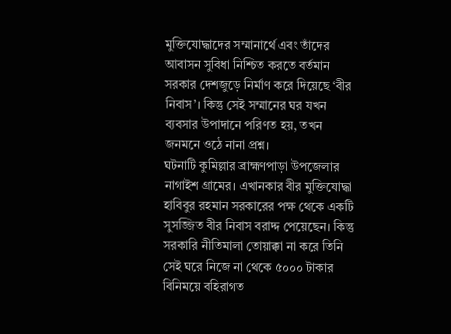মুক্তিযোদ্ধাদের সম্মানার্থে এবং তাঁদের আবাসন সুবিধা নিশ্চিত করতে বর্তমান সরকার দেশজুড়ে নির্মাণ করে দিয়েছে ‘বীর নিবাস’। কিন্তু সেই সম্মানের ঘর যখন ব্যবসার উপাদানে পরিণত হয়, তখন জনমনে ওঠে নানা প্রশ্ন।
ঘটনাটি কুমিল্লার ব্রাহ্মণপাড়া উপজেলার নাগাইশ গ্রামের। এখানকার বীর মুক্তিযোদ্ধা হাবিবুর রহমান সরকারের পক্ষ থেকে একটি সুসজ্জিত বীর নিবাস বরাদ্দ পেয়েছেন। কিন্তু সরকারি নীতিমালা তোয়াক্কা না করে তিনি সেই ঘরে নিজে না থেকে ৫০০০ টাকার বিনিময়ে বহিরাগত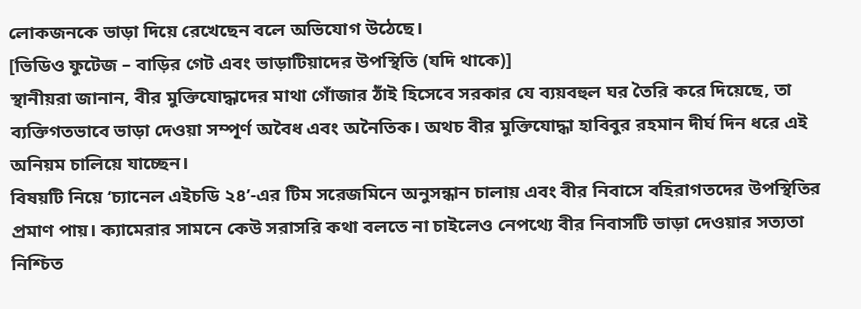লোকজনকে ভাড়া দিয়ে রেখেছেন বলে অভিযোগ উঠেছে।
[ভিডিও ফুটেজ – বাড়ির গেট এবং ভাড়াটিয়াদের উপস্থিতি (যদি থাকে)]
স্থানীয়রা জানান, বীর মুক্তিযোদ্ধাদের মাথা গোঁজার ঠাঁই হিসেবে সরকার যে ব্যয়বহুল ঘর তৈরি করে দিয়েছে, তা ব্যক্তিগতভাবে ভাড়া দেওয়া সম্পূর্ণ অবৈধ এবং অনৈতিক। অথচ বীর মুক্তিযোদ্ধা হাবিবুর রহমান দীর্ঘ দিন ধরে এই অনিয়ম চালিয়ে যাচ্ছেন।
বিষয়টি নিয়ে ‘চ্যানেল এইচডি ২৪’-এর টিম সরেজমিনে অনুসন্ধান চালায় এবং বীর নিবাসে বহিরাগতদের উপস্থিতির প্রমাণ পায়। ক্যামেরার সামনে কেউ সরাসরি কথা বলতে না চাইলেও নেপথ্যে বীর নিবাসটি ভাড়া দেওয়ার সত্যতা নিশ্চিত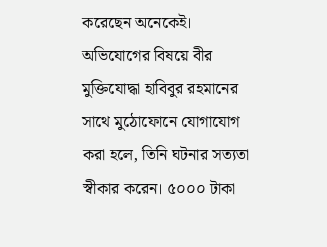করেছেন অনেকেই।
অভিযোগের বিষয়ে বীর মুক্তিযোদ্ধা হাবিবুর রহমানের সাথে মুঠোফোনে যোগাযোগ করা হলে, তিনি ঘটনার সত্যতা স্বীকার করেন। ৫০০০ টাকা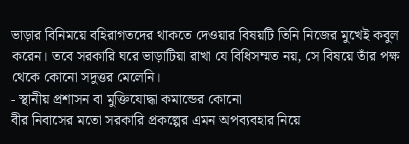ভাড়ার বিনিময়ে বহিরাগতদের থাকতে দেওয়ার বিষয়টি তিনি নিজের মুখেই কবুল করেন। তবে সরকারি ঘরে ভাড়াটিয়া রাখা যে বিধিসম্মত নয়, সে বিষয়ে তাঁর পক্ষ থেকে কোনো সদুত্তর মেলেনি।
- স্থানীয় প্রশাসন বা মুক্তিযোদ্ধা কমান্ডের কোনো
বীর নিবাসের মতো সরকারি প্রকল্পের এমন অপব্যবহার নিয়ে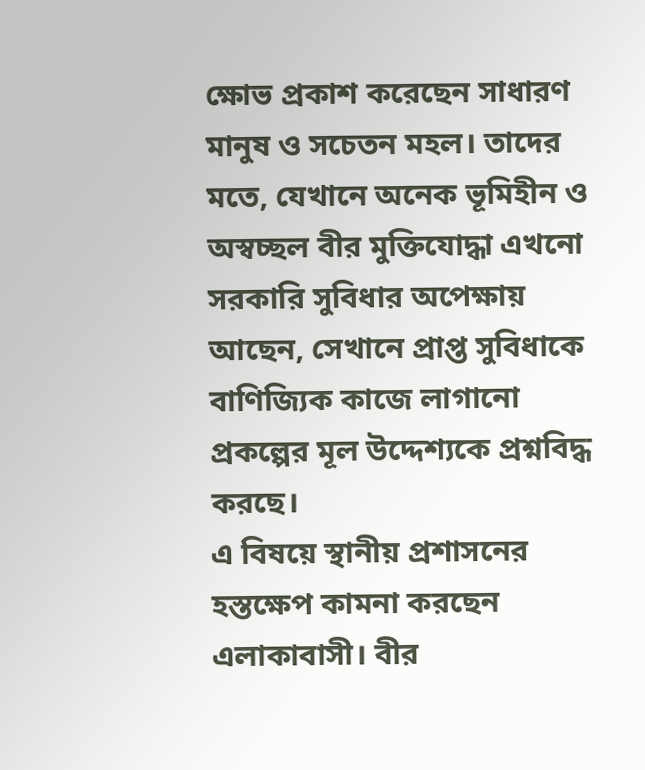ক্ষোভ প্রকাশ করেছেন সাধারণ মানুষ ও সচেতন মহল। তাদের মতে, যেখানে অনেক ভূমিহীন ও অস্বচ্ছল বীর মুক্তিযোদ্ধা এখনো সরকারি সুবিধার অপেক্ষায় আছেন, সেখানে প্রাপ্ত সুবিধাকে বাণিজ্যিক কাজে লাগানো প্রকল্পের মূল উদ্দেশ্যকে প্রশ্নবিদ্ধ করছে।
এ বিষয়ে স্থানীয় প্রশাসনের হস্তক্ষেপ কামনা করছেন এলাকাবাসী। বীর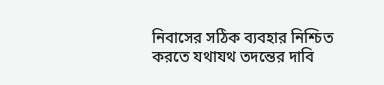নিবাসের সঠিক ব্যবহার নিশ্চিত করতে যথাযথ তদন্তের দাবি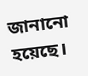জানানো হয়েছে।